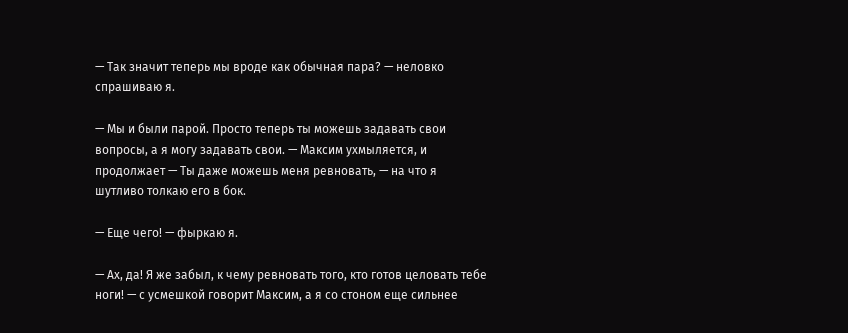— Так значит теперь мы вроде как обычная пара? — неловко спрашиваю я.

— Мы и были парой. Просто теперь ты можешь задавать свои вопросы, а я могу задавать свои. — Максим ухмыляется, и продолжает — Ты даже можешь меня ревновать, — на что я шутливо толкаю его в бок.

— Еще чего! — фыркаю я.

— Ах, да! Я же забыл, к чему ревновать того, кто готов целовать тебе ноги! — с усмешкой говорит Максим, а я со стоном еще сильнее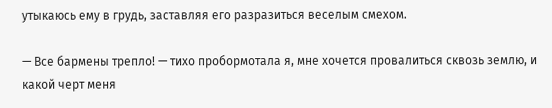утыкаюсь ему в грудь, заставляя его разразиться веселым смехом.

— Все бармены трепло! — тихо пробормотала я, мне хочется провалиться сквозь землю, и какой черт меня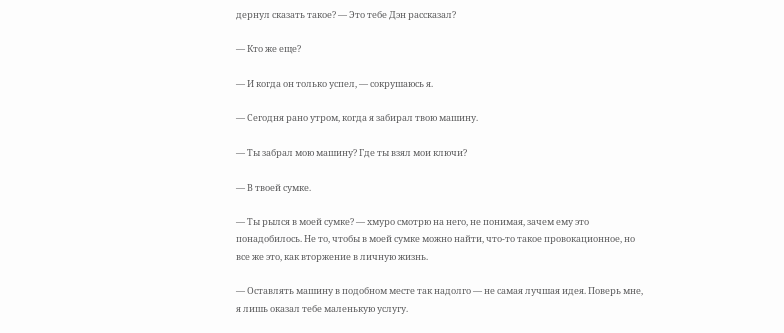дернул сказать такое? — Это тебе Дэн рассказал?

— Кто же еще?

— И когда он только успел, — сокрушаюсь я.

— Сегодня рано утром, когда я забирал твою машину.

— Ты забрал мою машину? Где ты взял мои ключи?

— В твоей сумке.

— Ты рылся в моей сумке? — хмуро смотрю на него, не понимая, зачем ему это понадобилось. Не то, чтобы в моей сумке можно найти, что-то такое провокационное, но все же это, как вторжение в личную жизнь.

— Оставлять машину в подобном месте так надолго — не самая лучшая идея. Поверь мне, я лишь оказал тебе маленькую услугу.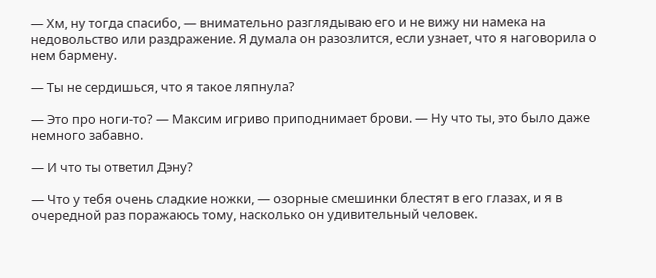— Хм, ну тогда спасибо, — внимательно разглядываю его и не вижу ни намека на недовольство или раздражение. Я думала он разозлится, если узнает, что я наговорила о нем бармену.

— Ты не сердишься, что я такое ляпнула?

— Это про ноги-то? — Максим игриво приподнимает брови. — Ну что ты, это было даже немного забавно.

— И что ты ответил Дэну?

— Что у тебя очень сладкие ножки, — озорные смешинки блестят в его глазах, и я в очередной раз поражаюсь тому, насколько он удивительный человек.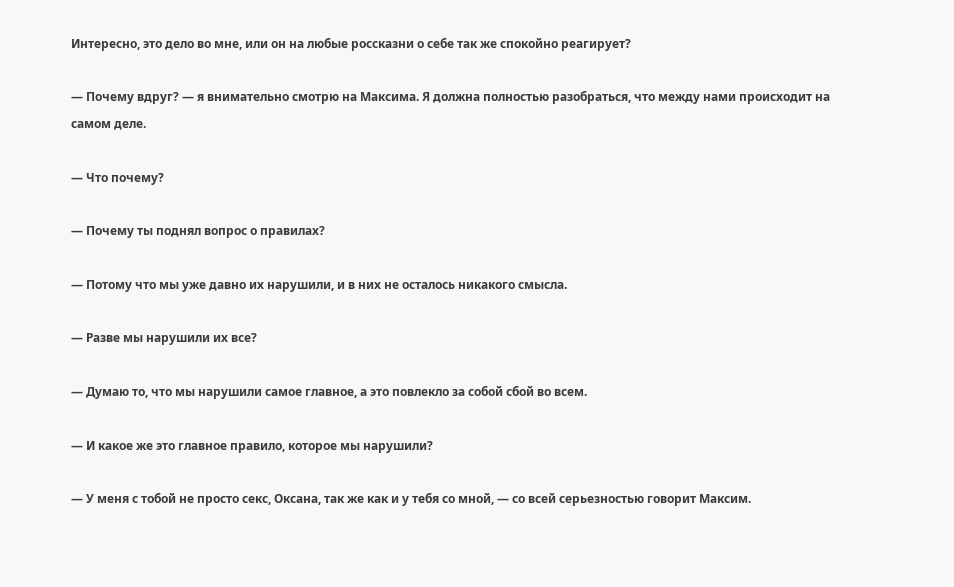Интересно, это дело во мне, или он на любые россказни о себе так же спокойно реагирует?

— Почему вдруг? — я внимательно смотрю на Максима. Я должна полностью разобраться, что между нами происходит на самом деле.

— Что почему?

— Почему ты поднял вопрос о правилах?

— Потому что мы уже давно их нарушили, и в них не осталось никакого смысла.

— Разве мы нарушили их все?

— Думаю то, что мы нарушили самое главное, а это повлекло за собой сбой во всем.

— И какое же это главное правило, которое мы нарушили?

— У меня с тобой не просто секс, Оксана, так же как и у тебя со мной, — со всей серьезностью говорит Максим.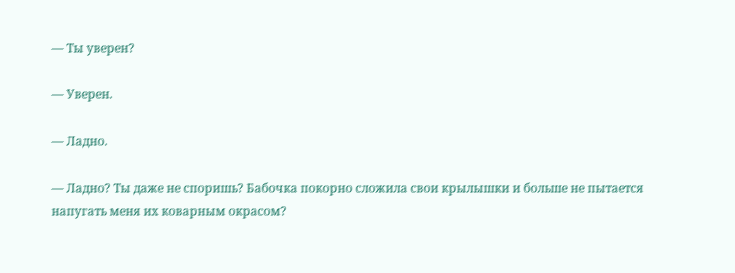— Ты уверен?

— Уверен.

— Ладно.

— Ладно? Ты даже не споришь? Бабочка покорно сложила свои крылышки и больше не пытается напугать меня их коварным окрасом?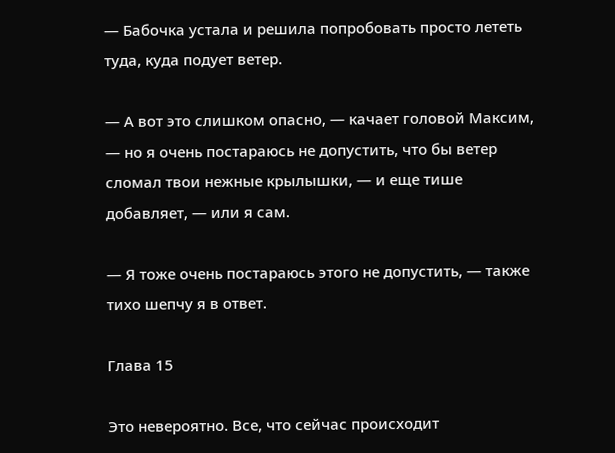— Бабочка устала и решила попробовать просто лететь туда, куда подует ветер.

— А вот это слишком опасно, — качает головой Максим, — но я очень постараюсь не допустить, что бы ветер сломал твои нежные крылышки, — и еще тише добавляет, — или я сам.

— Я тоже очень постараюсь этого не допустить, — также тихо шепчу я в ответ.

Глава 15

Это невероятно. Все, что сейчас происходит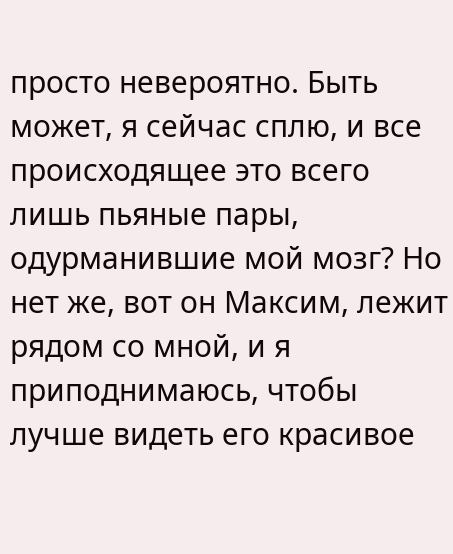просто невероятно. Быть может, я сейчас сплю, и все происходящее это всего лишь пьяные пары, одурманившие мой мозг? Но нет же, вот он Максим, лежит рядом со мной, и я приподнимаюсь, чтобы лучше видеть его красивое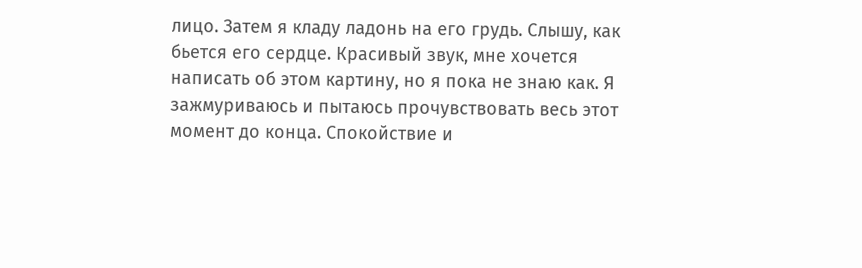лицо. Затем я кладу ладонь на его грудь. Слышу, как бьется его сердце. Красивый звук, мне хочется написать об этом картину, но я пока не знаю как. Я зажмуриваюсь и пытаюсь прочувствовать весь этот момент до конца. Спокойствие и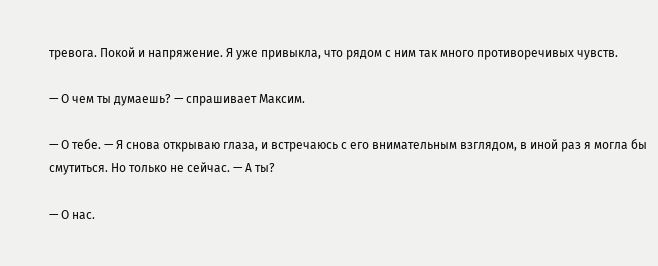тревога. Покой и напряжение. Я уже привыкла, что рядом с ним так много противоречивых чувств.

— О чем ты думаешь? — спрашивает Максим.

— О тебе. — Я снова открываю глаза, и встречаюсь с его внимательным взглядом, в иной раз я могла бы смутиться. Но только не сейчас. — А ты?

— О нас.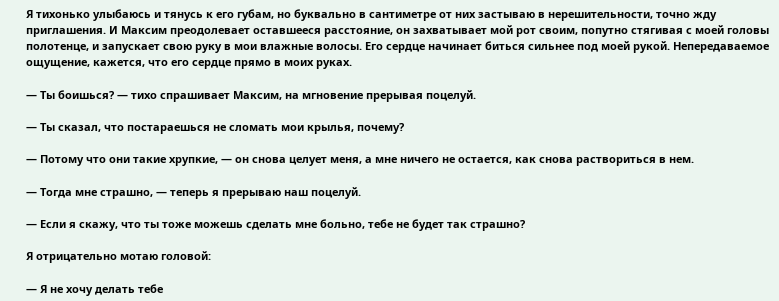Я тихонько улыбаюсь и тянусь к его губам, но буквально в сантиметре от них застываю в нерешительности, точно жду приглашения. И Максим преодолевает оставшееся расстояние, он захватывает мой рот своим, попутно стягивая с моей головы полотенце, и запускает свою руку в мои влажные волосы. Его сердце начинает биться сильнее под моей рукой. Непередаваемое ощущение, кажется, что его сердце прямо в моих руках.

— Ты боишься? — тихо спрашивает Максим, на мгновение прерывая поцелуй.

— Ты сказал, что постараешься не сломать мои крылья, почему?

— Потому что они такие хрупкие, — он снова целует меня, а мне ничего не остается, как снова раствориться в нем.

— Тогда мне страшно, — теперь я прерываю наш поцелуй.

— Если я скажу, что ты тоже можешь сделать мне больно, тебе не будет так страшно?

Я отрицательно мотаю головой:

— Я не хочу делать тебе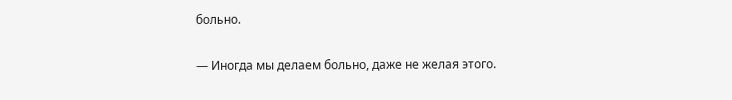больно.

— Иногда мы делаем больно, даже не желая этого.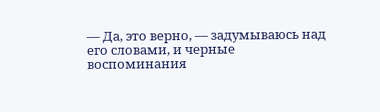— Да, это верно, — задумываюсь над его словами, и черные воспоминания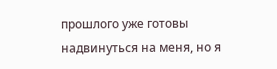прошлого уже готовы надвинуться на меня, но я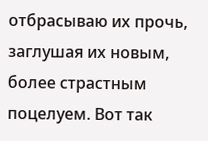отбрасываю их прочь, заглушая их новым, более страстным поцелуем. Вот так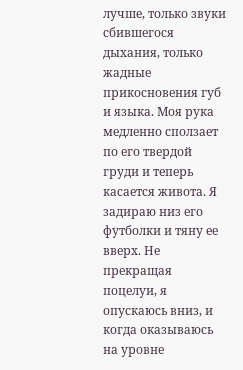лучше, только звуки сбившегося дыхания, только жадные прикосновения губ и языка. Моя рука медленно сползает по его твердой груди и теперь касается живота. Я задираю низ его футболки и тяну ее вверх. Не прекращая поцелуи, я опускаюсь вниз, и когда оказываюсь на уровне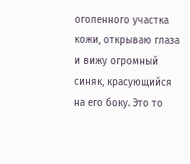оголенного участка кожи, открываю глаза и вижу огромный синяк, красующийся на его боку. Это то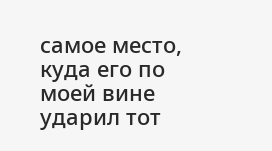самое место, куда его по моей вине ударил тот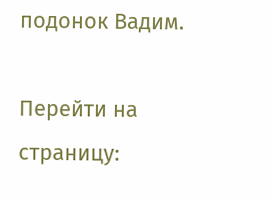подонок Вадим.

Перейти на страницу: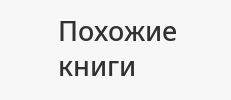Похожие книги